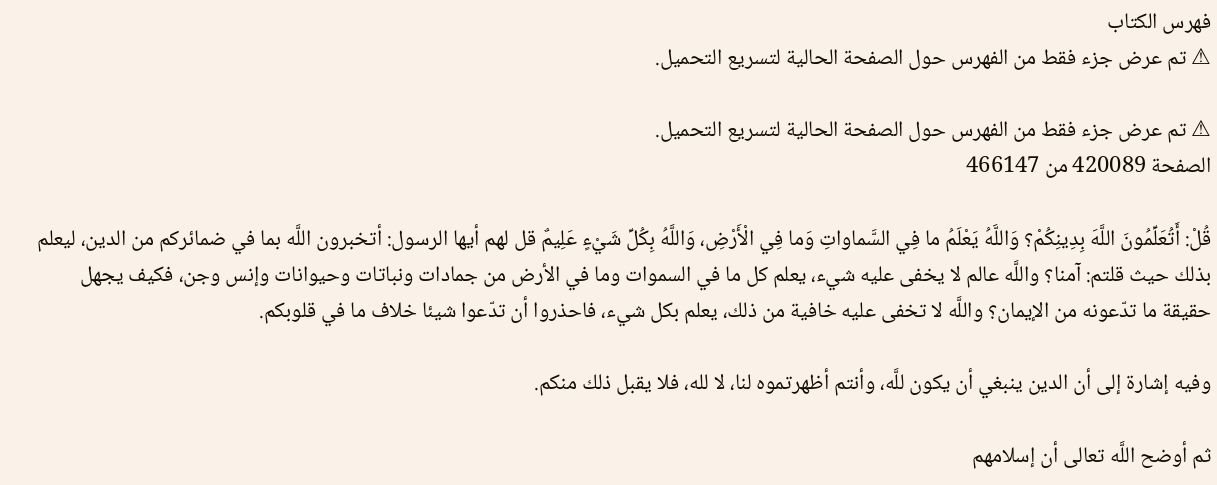فهرس الكتاب
⚠ تم عرض جزء فقط من الفهرس حول الصفحة الحالية لتسريع التحميل.

⚠ تم عرض جزء فقط من الفهرس حول الصفحة الحالية لتسريع التحميل.
الصفحة 420089 من 466147

قُلْ: أَتُعَلِّمُونَ اللَّهَ بِدِينِكُمْ؟ وَاللَّهُ يَعْلَمُ ما فِي السَّماواتِ وَما فِي الْأَرْضِ، وَاللَّهُ بِكُلِّ شَيْءٍ عَلِيمٌ قل لهم أيها الرسول: أتخبرون اللَّه بما في ضمائركم من الدين، ليعلم بذلك حيث قلتم: آمنا؟ واللَّه عالم لا يخفى عليه شيء، يعلم كل ما في السموات وما في الأرض من جمادات ونباتات وحيوانات وإنس وجن، فكيف يجهل حقيقة ما تدّعونه من الإيمان؟ واللَّه لا تخفى عليه خافية من ذلك، يعلم بكل شيء، فاحذروا أن تدّعوا شيئا خلاف ما في قلوبكم.

وفيه إشارة إلى أن الدين ينبغي أن يكون للَّه، وأنتم أظهرتموه لنا، لا لله، فلا يقبل ذلك منكم.

ثم أوضح اللَّه تعالى أن إسلامهم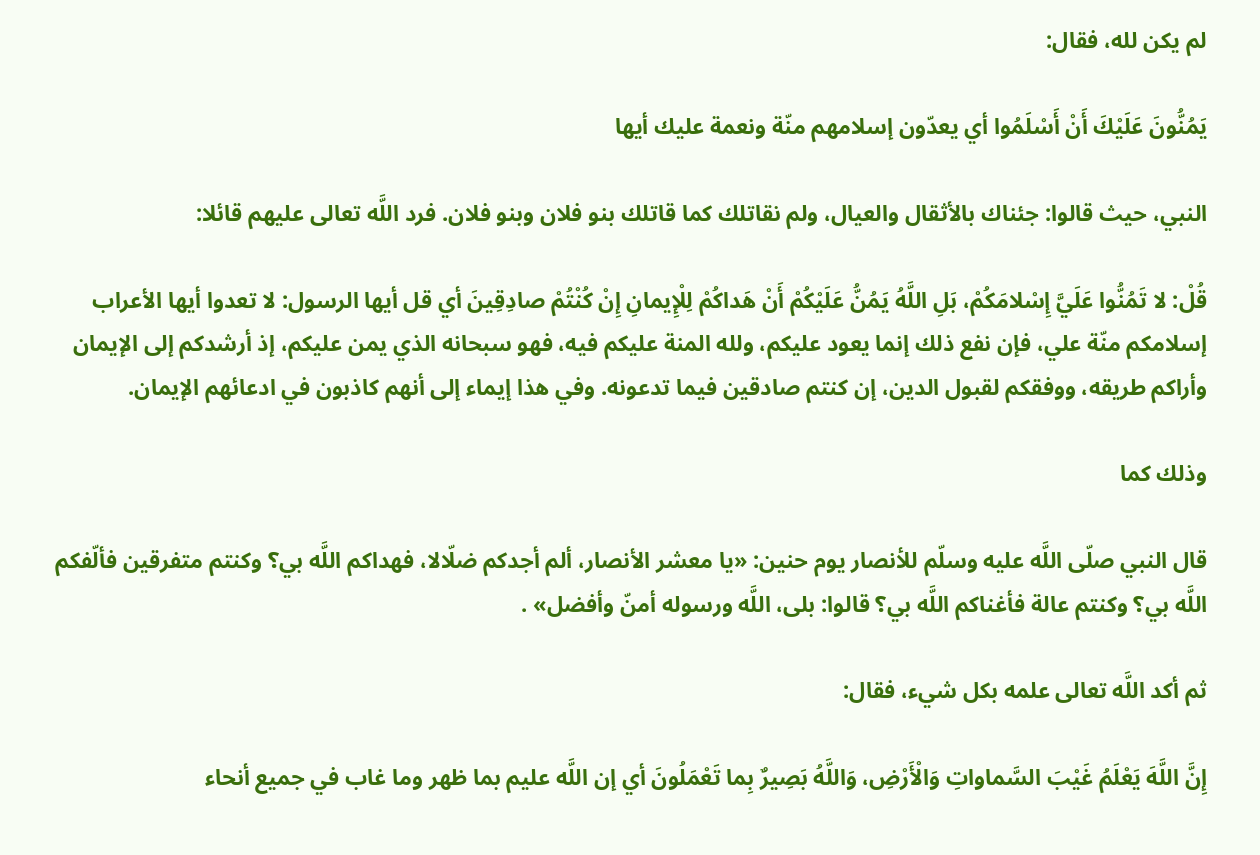لم يكن لله، فقال:

يَمُنُّونَ عَلَيْكَ أَنْ أَسْلَمُوا أي يعدّون إسلامهم منّة ونعمة عليك أيها

النبي، حيث قالوا: جئناك بالأثقال والعيال، ولم نقاتلك كما قاتلك بنو فلان وبنو فلان. فرد اللَّه تعالى عليهم قائلا:

قُلْ: لا تَمُنُّوا عَلَيَّ إِسْلامَكُمْ، بَلِ اللَّهُ يَمُنُّ عَلَيْكُمْ أَنْ هَداكُمْ لِلْإِيمانِ إِنْ كُنْتُمْ صادِقِينَ أي قل أيها الرسول: لا تعدوا أيها الأعراب إسلامكم منّة علي، فإن نفع ذلك إنما يعود عليكم، ولله المنة عليكم فيه، فهو سبحانه الذي يمن عليكم، إذ أرشدكم إلى الإيمان وأراكم طريقه، ووفقكم لقبول الدين، إن كنتم صادقين فيما تدعونه. وفي هذا إيماء إلى أنهم كاذبون في ادعائهم الإيمان.

وذلك كما

قال النبي صلّى اللَّه عليه وسلّم للأنصار يوم حنين: «يا معشر الأنصار، ألم أجدكم ضلّالا، فهداكم اللَّه بي؟ وكنتم متفرقين فألّفكم اللَّه بي؟ وكنتم عالة فأغناكم اللَّه بي؟ قالوا: بلى، اللَّه ورسوله أمنّ وأفضل» .

ثم أكد اللَّه تعالى علمه بكل شيء، فقال:

إِنَّ اللَّهَ يَعْلَمُ غَيْبَ السَّماواتِ وَالْأَرْضِ، وَاللَّهُ بَصِيرٌ بِما تَعْمَلُونَ أي إن اللَّه عليم بما ظهر وما غاب في جميع أنحاء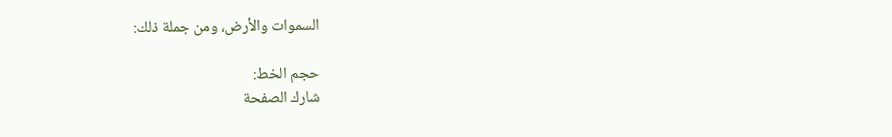السموات والأرض، ومن جملة ذلك:

حجم الخط:
شارك الصفحة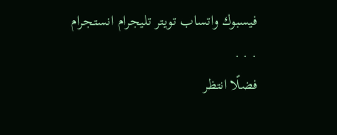فيسبوك واتساب تويتر تليجرام انستجرام
. . .
فضلًا انتظر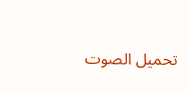تحميل الصوت